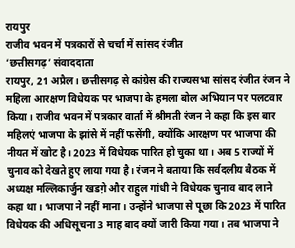रायपुर
राजीव भवन में पत्रकारों से चर्चा में सांसद रंजीत
‘छत्तीसगढ़’ संवाददाता
रायपुर, 21 अप्रैल। छत्तीसगढ़ से कांग्रेस की राज्यसभा सांसद रंजीत रंजन ने महिला आरक्षण विधेयक पर भाजपा के हमला बोल अभियान पर पलटवार किया। राजीव भवन में पत्रकार वार्ता में श्रीमती रंजन ने कहा कि इस बार महिलएं भाजपा के झांसे में नहीं फसेंगी, क्योंकि आरक्षण पर भाजपा की नीयत में खोट है। 2023 में विधेयक पारित हो चुका था। अब 5 राज्यों में चुनाव को देखते हुए लाया गया है। रंजन ने बताया कि सर्वदलीय बैठक में अध्यक्ष मल्लिकार्जुन खडग़े और राहुल गांधी ने विधेयक चुनाव बाद लाने कहा था। भाजपा ने नहीं माना। उन्होंने भाजपा से पूछा कि 2023 में पारित विधेयक की अधिसूचना 3 माह बाद क्यों जारी किया गया। तब भाजपा ने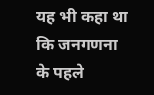यह भी कहा था कि जनगणना के पहले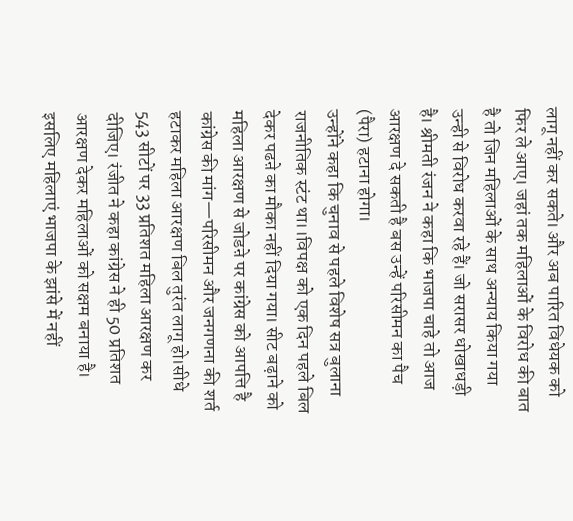लागू नहीं कर सकते। और अब पारित विधेयक को फिर ले आए। जहां तक महिलाओं के विरोध की बात है तो जिन महिलाओं के साथ अन्याय किया गया उन्ही से विरोध करवा रहे हैं। जो सरासर धोखाधड़ी है। श्रीमती रंजन ने कहा कि भाजपा चाहे तो आज आरक्षण दे सकती है बस उन्हें परिसीमन का पैच (पैरा) हटाना होगा।
उन्होंने कहा कि चुनाव से पहले विशेष सत्र बुलाना राजनीतिक स्टंट था।।विपक्ष को एक दिन पहले बिल देकर पढऩे का मौका नहीं दिया गया। सीट बढ़ाने को महिला आरक्षण से जोडऩे पर कांग्रेस को आपत्ति है कांग्रेस की मांग—परिसीमन और जनगणना की शर्त हटाकर महिला आरक्षण बिल तुरंत लागू हो।सीधे 543 सीटों पर 33 प्रतिशत महिला आरक्षण कर दीजिए। रंजीत ने कहा कांग्रेस ने ही 50 प्रतिशत आरक्षण देकर महिलाओं को सक्षम बनाया है। इसलिए महिलाएं भाजपा के झांसे में नहीं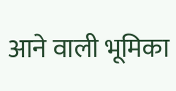आने वाली भूमिका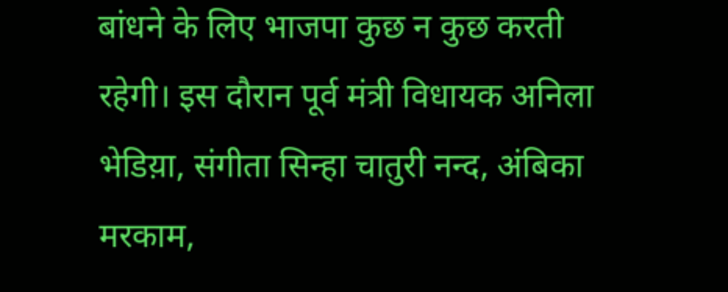बांधने के लिए भाजपा कुछ न कुछ करती रहेगी। इस दौरान पूर्व मंत्री विधायक अनिला भेडिय़ा, संगीता सिन्हा चातुरी नन्द, अंबिका मरकाम,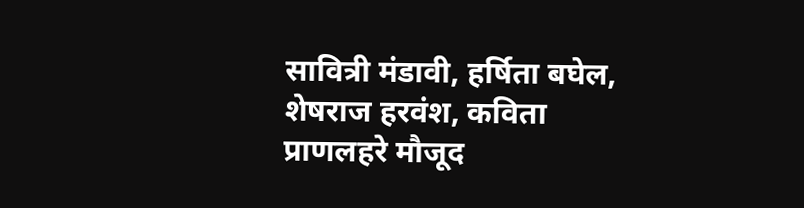सावित्री मंडावी, हर्षिता बघेल, शेषराज हरवंश, कविता प्राणलहरे मौजूद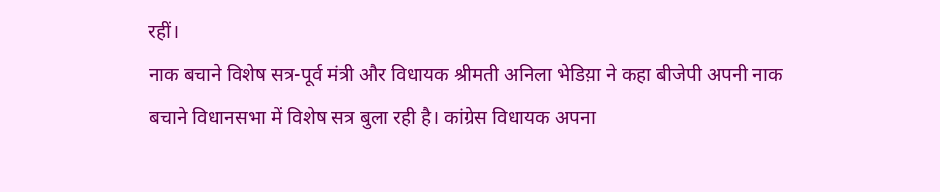रहीं।
नाक बचाने विशेष सत्र-पूर्व मंत्री और विधायक श्रीमती अनिला भेडिय़ा ने कहा बीजेपी अपनी नाक बचाने विधानसभा में विशेष सत्र बुला रही है। कांग्रेस विधायक अपना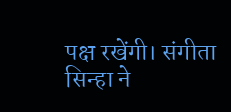पक्ष रखेंगी। संगीता सिन्हा ने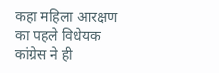कहा महिला आरक्षण का पहले विधेयक कांग्रेस ने ही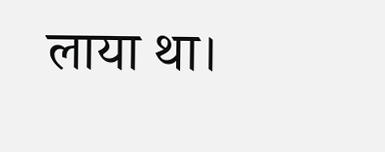लाया था।